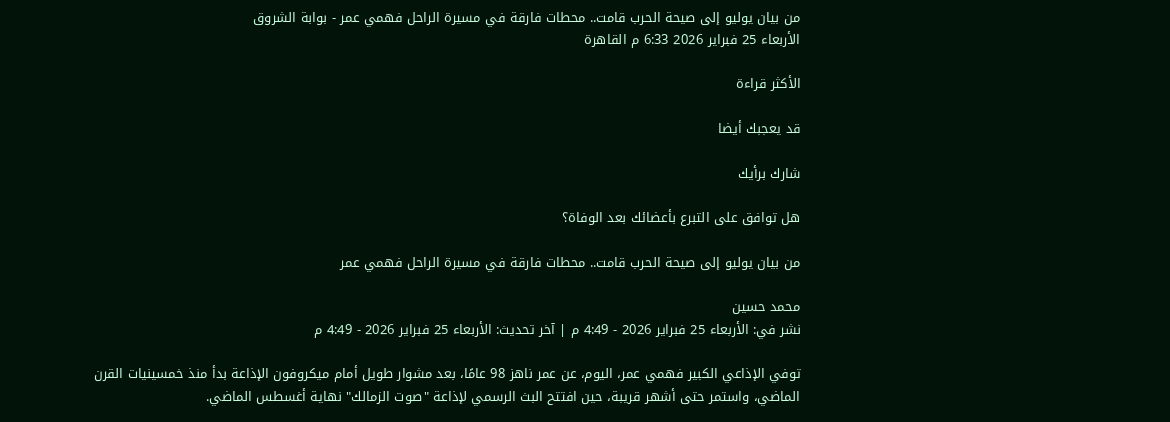من بيان يوليو إلى صيحة الحرب قامت.. محطات فارقة في مسيرة الراحل فهمي عمر - بوابة الشروق
الأربعاء 25 فبراير 2026 6:33 م القاهرة

الأكثر قراءة

قد يعجبك أيضا

شارك برأيك

هل توافق على التبرع بأعضائك بعد الوفاة؟

من بيان يوليو إلى صيحة الحرب قامت.. محطات فارقة في مسيرة الراحل فهمي عمر

محمد حسين
نشر في: الأربعاء 25 فبراير 2026 - 4:49 م | آخر تحديث: الأربعاء 25 فبراير 2026 - 4:49 م

توفي الإذاعي الكبير فهمي عمر، اليوم، عن عمر ناهز 98 عامًا، بعد مشوار طويل أمام ميكروفون الإذاعة بدأ منذ خمسينيات القرن الماضي، واستمر حتى أشهر قريبة، حين افتتح البث الرسمي لإذاعة "صوت الزمالك" نهاية أغسطس الماضي.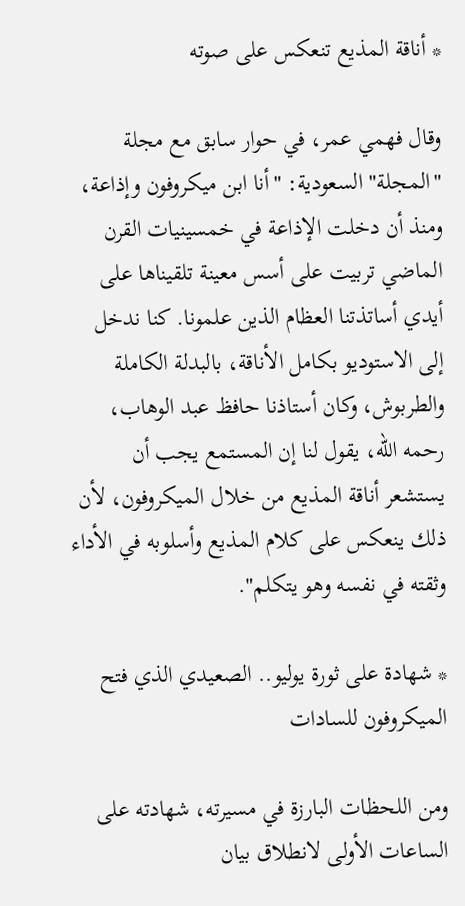* أناقة المذيع تنعكس على صوته

وقال فهمي عمر، في حوار سابق مع مجلة "المجلة" السعودية: "أنا ابن ميكروفون وإذاعة، ومنذ أن دخلت الإذاعة في خمسينيات القرن الماضي تربيت على أسس معينة تلقيناها على أيدي أساتذتنا العظام الذين علمونا. كنا ندخل إلى الاستوديو بكامل الأناقة، بالبدلة الكاملة والطربوش، وكان أستاذنا حافظ عبد الوهاب، رحمه الله، يقول لنا إن المستمع يجب أن يستشعر أناقة المذيع من خلال الميكروفون، لأن ذلك ينعكس على كلام المذيع وأسلوبه في الأداء وثقته في نفسه وهو يتكلم".

* شهادة على ثورة يوليو.. الصعيدي الذي فتح الميكروفون للسادات

ومن اللحظات البارزة في مسيرته، شهادته على الساعات الأولى لانطلاق بيان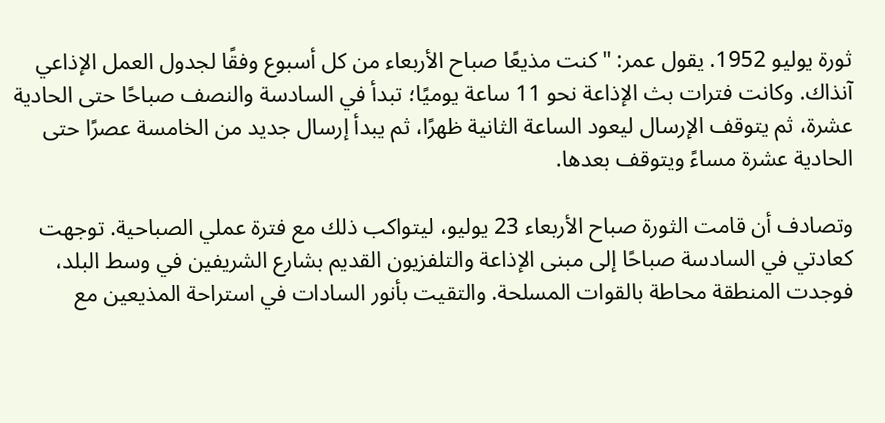ثورة يوليو 1952. يقول عمر: "كنت مذيعًا صباح الأربعاء من كل أسبوع وفقًا لجدول العمل الإذاعي آنذاك. وكانت فترات بث الإذاعة نحو 11 ساعة يوميًا؛ تبدأ في السادسة والنصف صباحًا حتى الحادية عشرة، ثم يتوقف الإرسال ليعود الساعة الثانية ظهرًا، ثم يبدأ إرسال جديد من الخامسة عصرًا حتى الحادية عشرة مساءً ويتوقف بعدها.

وتصادف أن قامت الثورة صباح الأربعاء 23 يوليو، ليتواكب ذلك مع فترة عملي الصباحية. توجهت كعادتي في السادسة صباحًا إلى مبنى الإذاعة والتلفزيون القديم بشارع الشريفين في وسط البلد، فوجدت المنطقة محاطة بالقوات المسلحة. والتقيت بأنور السادات في استراحة المذيعين مع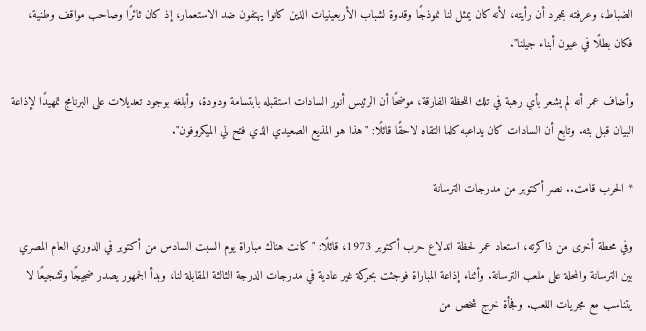الضباط، وعرفته بمجرد أن رأيته، لأنه كان يمثل لنا نموذجًا وقدوة لشباب الأربعينيات الذين كانوا يهتفون ضد الاستعمار، إذ كان ثائرًا وصاحب مواقف وطنية، فكان بطلًا في عيون أبناء جيلنا".

وأضاف عمر أنه لم يشعر بأي رهبة في تلك اللحظة الفارقة، موضحًا أن الرئيس أنور السادات استقبله بابتسامة ودودة، وأبلغه بوجود تعديلات على البرنامج تمهيدًا لإذاعة البيان قبل بثه. وتابع أن السادات كان يداعبه كلما التقاه لاحقًا قائلًا: "هذا هو المذيع الصعيدي الذي فتح لي الميكروفون".

* الحرب قامت.. نصر أكتوبر من مدرجات الترسانة

وفي محطة أخرى من ذاكرته، استعاد عمر لحظة اندلاع حرب أكتوبر 1973، قائلًا: "كانت هناك مباراة يوم السبت السادس من أكتوبر في الدوري العام المصري بين الترسانة والمحلة على ملعب الترسانة. وأثناء إذاعة المباراة فوجئت بحركة غير عادية في مدرجات الدرجة الثالثة المقابلة لنا، وبدأ الجمهور يصدر ضجيجًا وتشجيعًا لا يتناسب مع مجريات اللعب. وفجأة خرج شخص من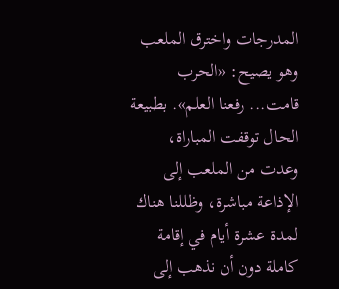المدرجات واخترق الملعب وهو يصيح: «الحرب قامت... رفعنا العلم». بطبيعة الحال توقفت المباراة، وعدت من الملعب إلى الإذاعة مباشرة، وظللنا هناك لمدة عشرة أيام في إقامة كاملة دون أن نذهب إلى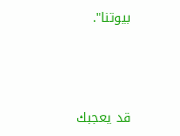بيوتنا".



قد يعجبك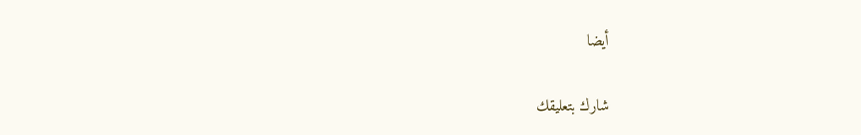أيضا

شارك بتعليقك